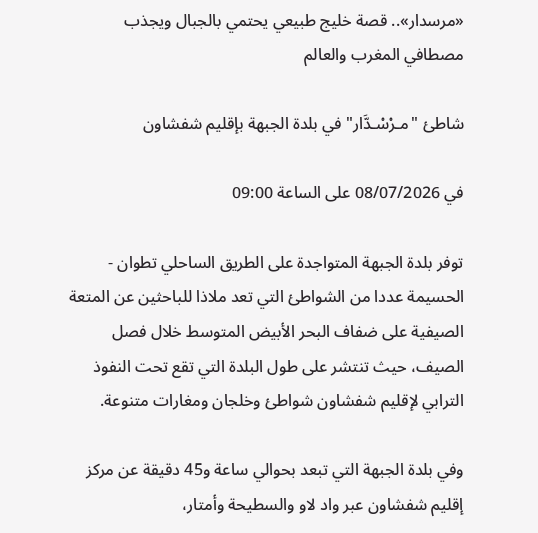«مرسدار».. قصة خليج طبيعي يحتمي بالجبال ويجذب مصطافي المغرب والعالم

شاطئ "مـرْسْـدَّار" في بلدة الجبهة بإقليم شفشاون

في 08/07/2026 على الساعة 09:00

توفر بلدة الجبهة المتواجدة على الطريق الساحلي تطوان - الحسيمة عددا من الشواطئ التي تعد ملاذا للباحثين عن المتعة الصيفية على ضفاف البحر الأبيض المتوسط خلال فصل الصيف، حيث تنتشر على طول البلدة التي تقع تحت النفوذ الترابي لإقليم شفشاون شواطئ وخلجان ومغارات متنوعة.

وفي بلدة الجبهة التي تبعد بحوالي ساعة و45 دقيقة عن مركز إقليم شفشاون عبر واد لاو والسطيحة وأمتار،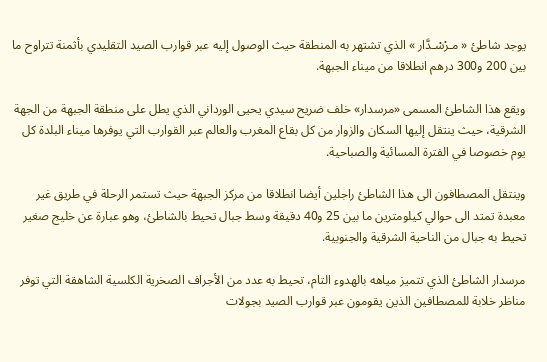يوجد شاطئ « مـرْسْـدَّار » الذي تشتهر به المنطقة حيث الوصول إليه عبر قوارب الصيد التقليدي بأثمنة تتراوح ما بين 200 و300 درهم انطلاقا من ميناء الجبهة.

ويقع هذا الشاطئ المسمى «مرسدار» خلف ضريح سيدي يحيى الورداني الذي يطل على منطقة الجبهة من الجهة الشرقية، حيث ينتقل إليها السكان والزوار من كل بقاع المغرب والعالم عبر القوارب التي يوفرها ميناء البلدة كل يوم خصوصا في الفترة المسائية والصباحية.

وينتقل المصطافون الى هذا الشاطئ راجلين أيضا انطلاقا من مركز الجبهة حيث تستمر الرحلة في طريق غير معبدة تمتد الى حوالي كيلومترين ما بين 25 و40 دقيقة وسط جبال تحيط بالشاطئ، وهو عبارة عن خليج صغير تحيط به جبال من الناحية الشرقية والجنوبية.

مرسدار الشاطئ الذي تتميز مياهه بالهدوء التام، تحيط به عدد من الأجراف الصخرية الكلسية الشاهقة التي توفر مناظر خلابة للمصطافين الذين يقومون عبر قوارب الصيد بجولات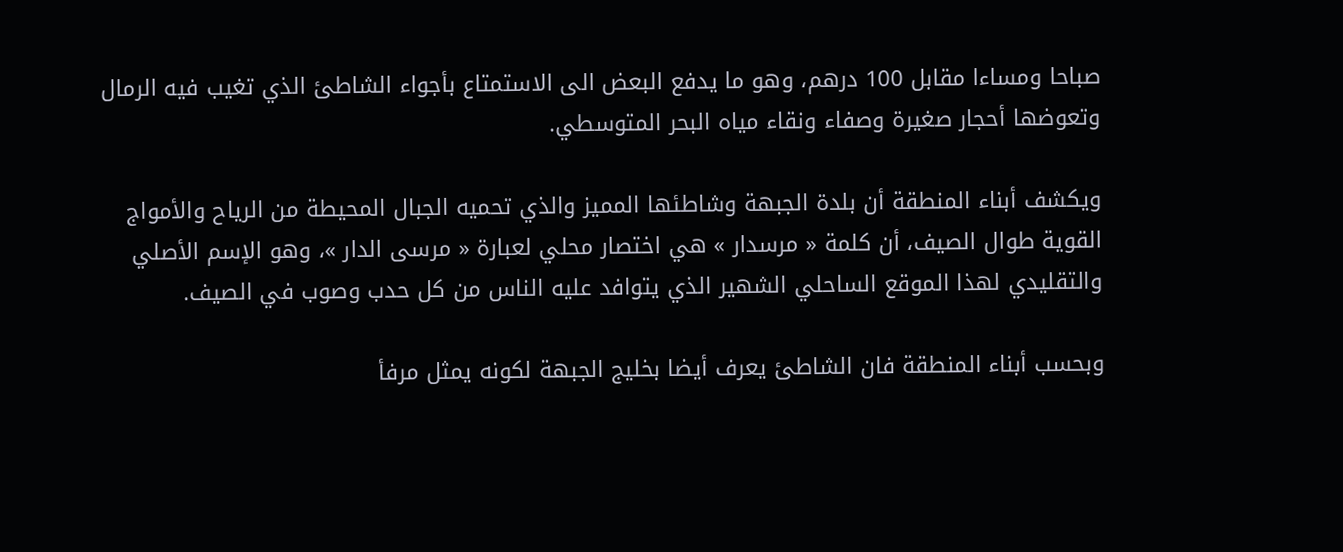صباحا ومساءا مقابل 100 درهم، وهو ما يدفع البعض الى الاستمتاع بأجواء الشاطئ الذي تغيب فيه الرمال وتعوضها أحجار صغيرة وصفاء ونقاء مياه البحر المتوسطي.

ويكشف أبناء المنطقة أن بلدة الجبهة وشاطئها المميز والذي تحميه الجبال المحيطة من الرياح والأمواج القوية طوال الصيف، أن كلمة « مرسدار » هي اختصار محلي لعبارة « مرسى الدار »، وهو الإسم الأصلي والتقليدي لهذا الموقع الساحلي الشهير الذي يتوافد عليه الناس من كل حدب وصوب في الصيف.

وبحسب أبناء المنطقة فان الشاطئ يعرف أيضا بخليج الجبهة لكونه يمثل مرفأ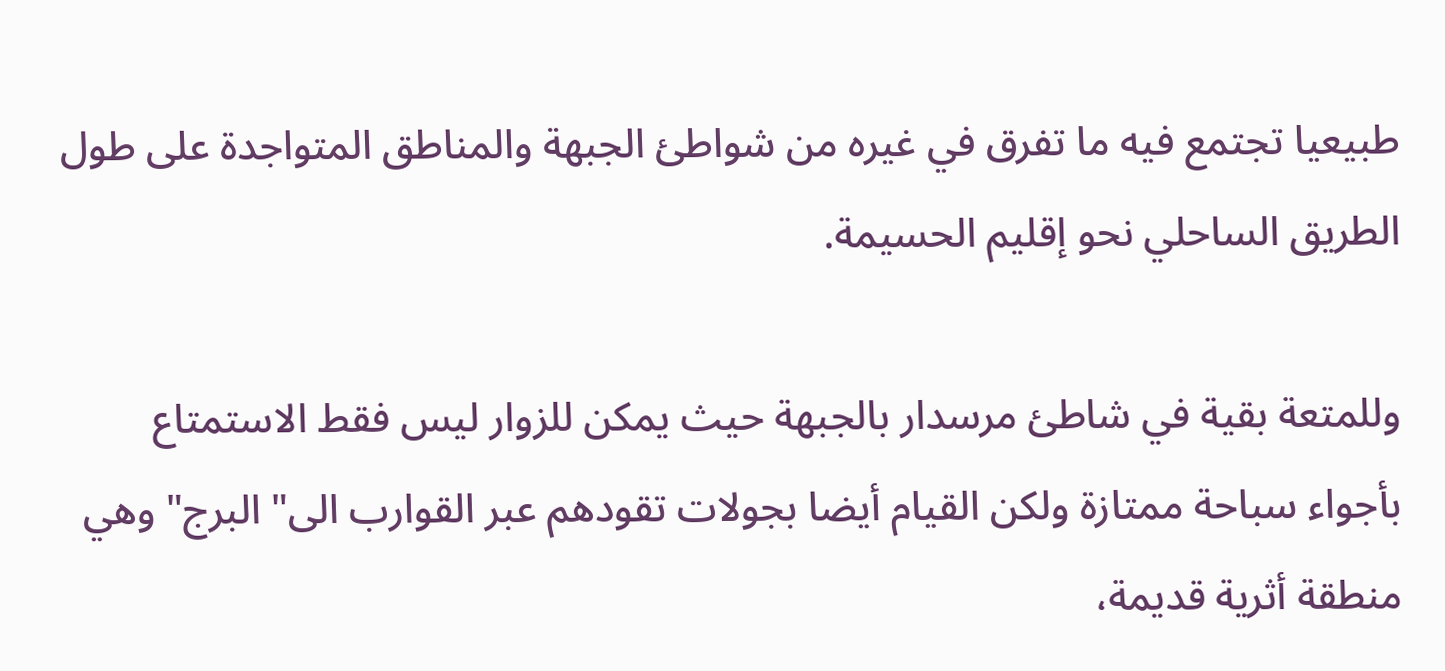طبيعيا تجتمع فيه ما تفرق في غيره من شواطئ الجبهة والمناطق المتواجدة على طول الطريق الساحلي نحو إقليم الحسيمة.

وللمتعة بقية في شاطئ مرسدار بالجبهة حيث يمكن للزوار ليس فقط الاستمتاع بأجواء سباحة ممتازة ولكن القيام أيضا بجولات تقودهم عبر القوارب الى" البرج" وهي منطقة أثرية قديمة،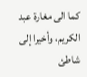كما الى مغارة عبد الكريم، وأخيرا إلى شاطئ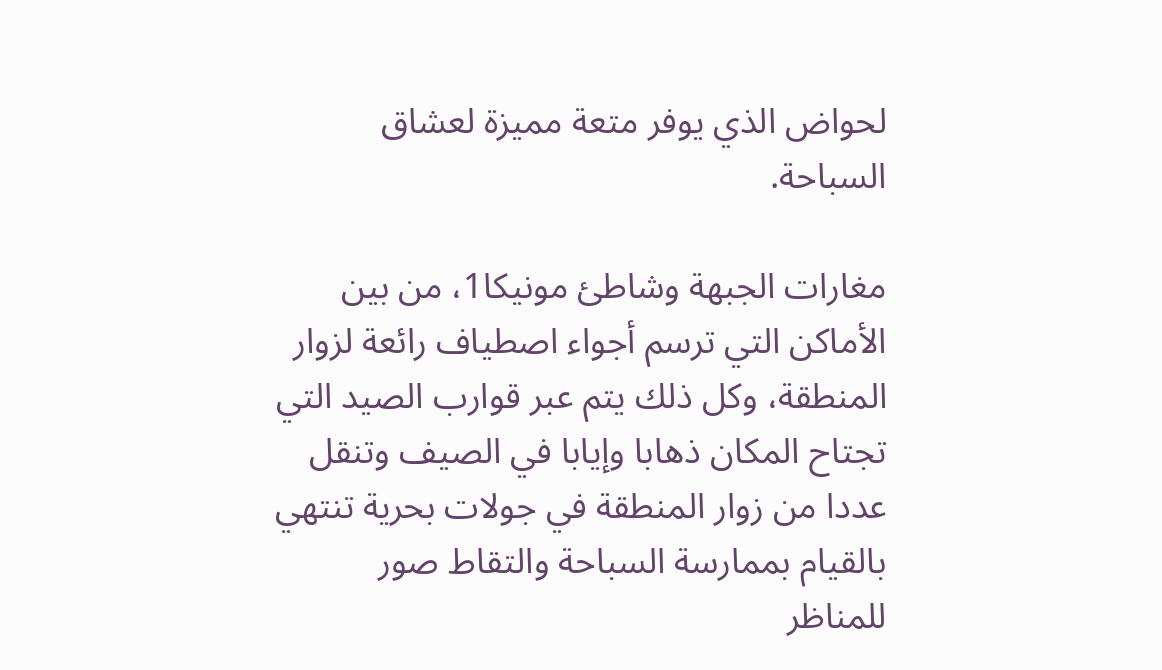لحواض الذي يوفر متعة مميزة لعشاق السباحة.

مغارات الجبهة وشاطئ مونيكا1، من بين الأماكن التي ترسم أجواء اصطياف رائعة لزوار المنطقة، وكل ذلك يتم عبر قوارب الصيد التي تجتاح المكان ذهابا وإيابا في الصيف وتنقل عددا من زوار المنطقة في جولات بحرية تنتهي بالقيام بممارسة السباحة والتقاط صور للمناظر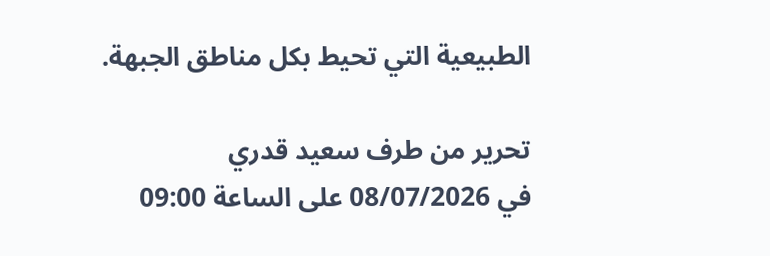الطبيعية التي تحيط بكل مناطق الجبهة.

تحرير من طرف سعيد قدري
في 08/07/2026 على الساعة 09:00